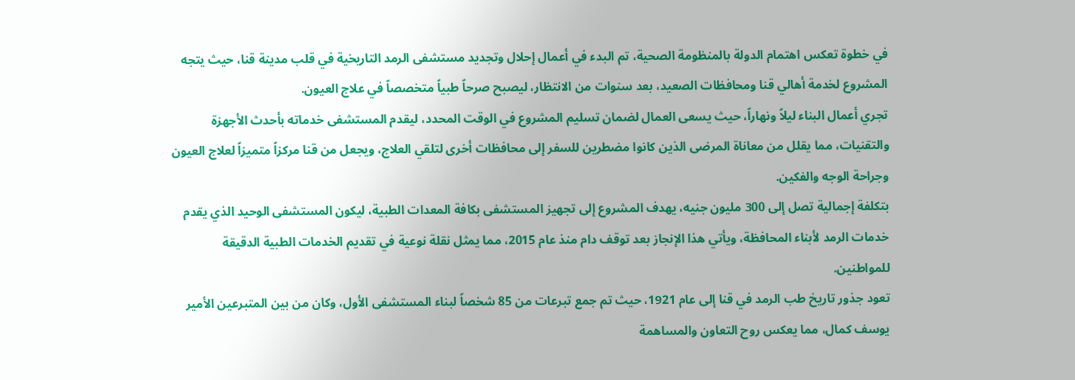في خطوة تعكس اهتمام الدولة بالمنظومة الصحية، تم البدء في أعمال إحلال وتجديد مستشفى الرمد التاريخية في قلب مدينة قنا، حيث يتجه المشروع لخدمة أهالي قنا ومحافظات الصعيد، بعد سنوات من الانتظار، ليصبح صرحاً طبياً متخصصاً في علاج العيون.
تجري أعمال البناء ليلاً ونهاراً، حيث يسعى العمال لضمان تسليم المشروع في الوقت المحدد، ليقدم المستشفى خدماته بأحدث الأجهزة والتقنيات، مما يقلل من معاناة المرضى الذين كانوا مضطرين للسفر إلى محافظات أخرى لتلقي العلاج، ويجعل من قنا مركزاً متميزاً لعلاج العيون وجراحة الوجه والفكين.
بتكلفة إجمالية تصل إلى 300 مليون جنيه، يهدف المشروع إلى تجهيز المستشفى بكافة المعدات الطبية، ليكون المستشفى الوحيد الذي يقدم خدمات الرمد لأبناء المحافظة، ويأتي هذا الإنجاز بعد توقف دام منذ عام 2015، مما يمثل نقلة نوعية في تقديم الخدمات الطبية الدقيقة للمواطنين.
تعود جذور تاريخ طب الرمد في قنا إلى عام 1921، حيث تم جمع تبرعات من 85 شخصاً لبناء المستشفى الأول، وكان من بين المتبرعين الأمير يوسف كمال، مما يعكس روح التعاون والمساهمة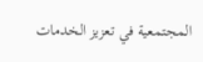المجتمعية في تعزيز الخدمات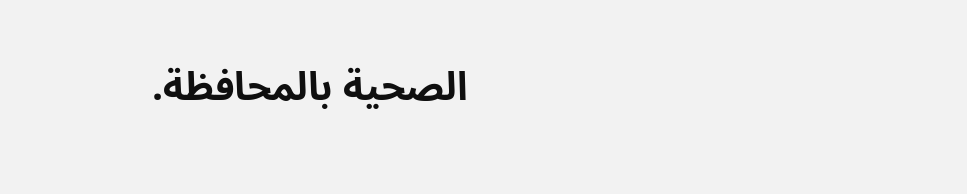الصحية بالمحافظة.